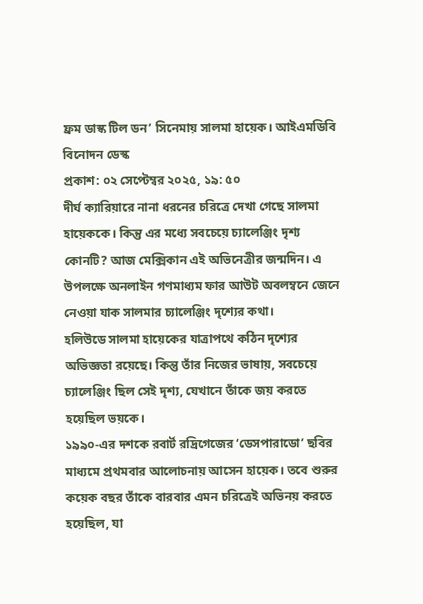ফ্রম ডাস্ক টিল ডন’ সিনেমায় সালমা হায়েক। আইএমডিবি
বিনোদন ডেস্ক
প্রকাশ: ০২ সেপ্টেম্বর ২০২৫, ১৯: ৫০
দীর্ঘ ক্যারিয়ারে নানা ধরনের চরিত্রে দেখা গেছে সালমা হায়েককে। কিন্তু এর মধ্যে সবচেয়ে চ্যালেঞ্জিং দৃশ্য কোনটি? আজ মেক্সিকান এই অভিনেত্রীর জন্মদিন। এ উপলক্ষে অনলাইন গণমাধ্যম ফার আউট অবলম্বনে জেনে নেওয়া যাক সালমার চ্যালেঞ্জিং দৃশ্যের কথা।
হলিউডে সালমা হায়েকের যাত্রাপথে কঠিন দৃশ্যের অভিজ্ঞতা রয়েছে। কিন্তু তাঁর নিজের ভাষায়, সবচেয়ে চ্যালেঞ্জিং ছিল সেই দৃশ্য, যেখানে তাঁকে জয় করতে হয়েছিল ভয়কে।
১৯৯০-এর দশকে রবার্ট রদ্রিগেজের ‘ডেসপারাডো’ ছবির মাধ্যমে প্রথমবার আলোচনায় আসেন হায়েক। তবে শুরুর কয়েক বছর তাঁকে বারবার এমন চরিত্রেই অভিনয় করতে হয়েছিল, যা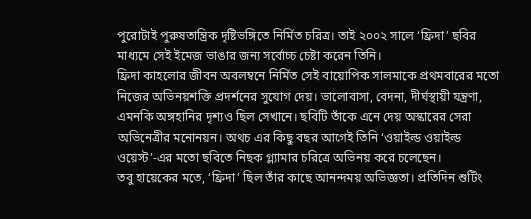পুরোটাই পুরুষতান্ত্রিক দৃষ্টিভঙ্গিতে নির্মিত চরিত্র। তাই ২০০২ সালে ‘ফ্রিদা’ ছবির মাধ্যমে সেই ইমেজ ভাঙার জন্য সর্বোচ্চ চেষ্টা করেন তিনি।
ফ্রিদা কাহলোর জীবন অবলম্বনে নির্মিত সেই বায়োপিক সালমাকে প্রথমবারের মতো নিজের অভিনয়শক্তি প্রদর্শনের সুযোগ দেয়। ভালোবাসা, বেদনা, দীর্ঘস্থায়ী যন্ত্রণা, এমনকি অঙ্গহানির দৃশ্যও ছিল সেখানে। ছবিটি তাঁকে এনে দেয় অস্কারের সেরা অভিনেত্রীর মনোনয়ন। অথচ এর কিছু বছর আগেই তিনি ‘ওয়াইল্ড ওয়াইল্ড ওয়েস্ট’-এর মতো ছবিতে নিছক গ্ল্যামার চরিত্রে অভিনয় করে চলেছেন।
তবু হায়েকের মতে, ‘ফ্রিদা’ ছিল তাঁর কাছে আনন্দময় অভিজ্ঞতা। প্রতিদিন শুটিং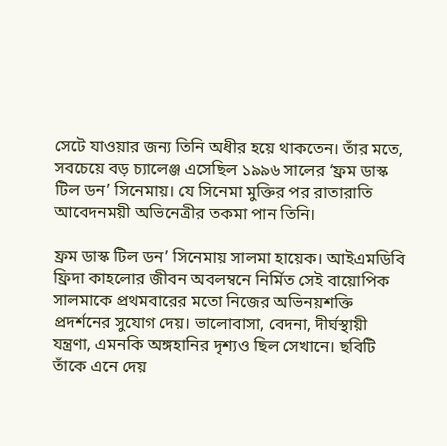সেটে যাওয়ার জন্য তিনি অধীর হয়ে থাকতেন। তাঁর মতে, সবচেয়ে বড় চ্যালেঞ্জ এসেছিল ১৯৯৬ সালের ‘ফ্রম ডাস্ক টিল ডন’ সিনেমায়। যে সিনেমা মুক্তির পর রাতারাতি আবেদনময়ী অভিনেত্রীর তকমা পান তিনি।

ফ্রম ডাস্ক টিল ডন’ সিনেমায় সালমা হায়েক। আইএমডিবি
ফ্রিদা কাহলোর জীবন অবলম্বনে নির্মিত সেই বায়োপিক সালমাকে প্রথমবারের মতো নিজের অভিনয়শক্তি প্রদর্শনের সুযোগ দেয়। ভালোবাসা, বেদনা, দীর্ঘস্থায়ী যন্ত্রণা, এমনকি অঙ্গহানির দৃশ্যও ছিল সেখানে। ছবিটি তাঁকে এনে দেয়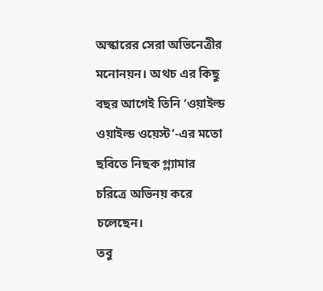অস্কারের সেরা অভিনেত্রীর মনোনয়ন। অথচ এর কিছু বছর আগেই তিনি ‘ওয়াইল্ড ওয়াইল্ড ওয়েস্ট’-এর মতো ছবিতে নিছক গ্ল্যামার চরিত্রে অভিনয় করে চলেছেন।
তবু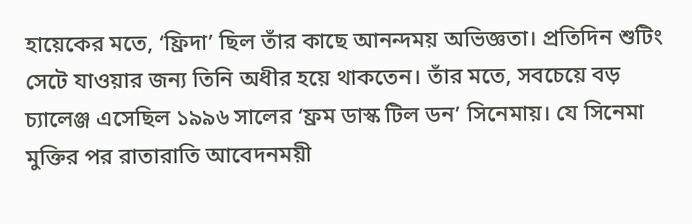হায়েকের মতে, ‘ফ্রিদা’ ছিল তাঁর কাছে আনন্দময় অভিজ্ঞতা। প্রতিদিন শুটিং সেটে যাওয়ার জন্য তিনি অধীর হয়ে থাকতেন। তাঁর মতে, সবচেয়ে বড় চ্যালেঞ্জ এসেছিল ১৯৯৬ সালের ‘ফ্রম ডাস্ক টিল ডন’ সিনেমায়। যে সিনেমা মুক্তির পর রাতারাতি আবেদনময়ী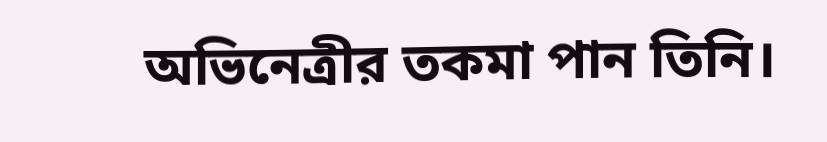অভিনেত্রীর তকমা পান তিনি।